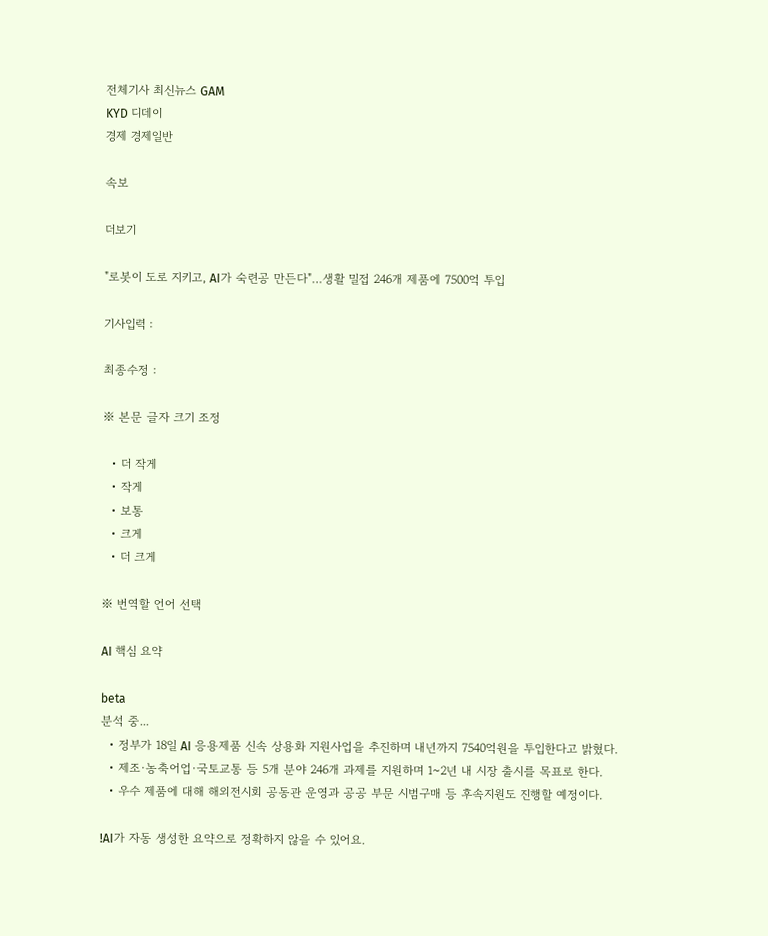전체기사 최신뉴스 GAM
KYD 디데이
경제 경제일반

속보

더보기

"로봇이 도로 지키고, AI가 숙련공 만든다"…생활 밀접 246개 제품에 7500억 투입

기사입력 :

최종수정 :

※ 본문 글자 크기 조정

  • 더 작게
  • 작게
  • 보통
  • 크게
  • 더 크게

※ 번역할 언어 선택

AI 핵심 요약

beta
분석 중...
  • 정부가 18일 AI 응용제품 신속 상용화 지원사업을 추진하며 내년까지 7540억원을 투입한다고 밝혔다.
  • 제조·농축어업·국토교통 등 5개 분야 246개 과제를 지원하며 1~2년 내 시장 출시를 목표로 한다.
  • 우수 제품에 대해 해외전시회 공동관 운영과 공공 부문 시범구매 등 후속지원도 진행할 예정이다.

!AI가 자동 생성한 요약으로 정확하지 않을 수 있어요.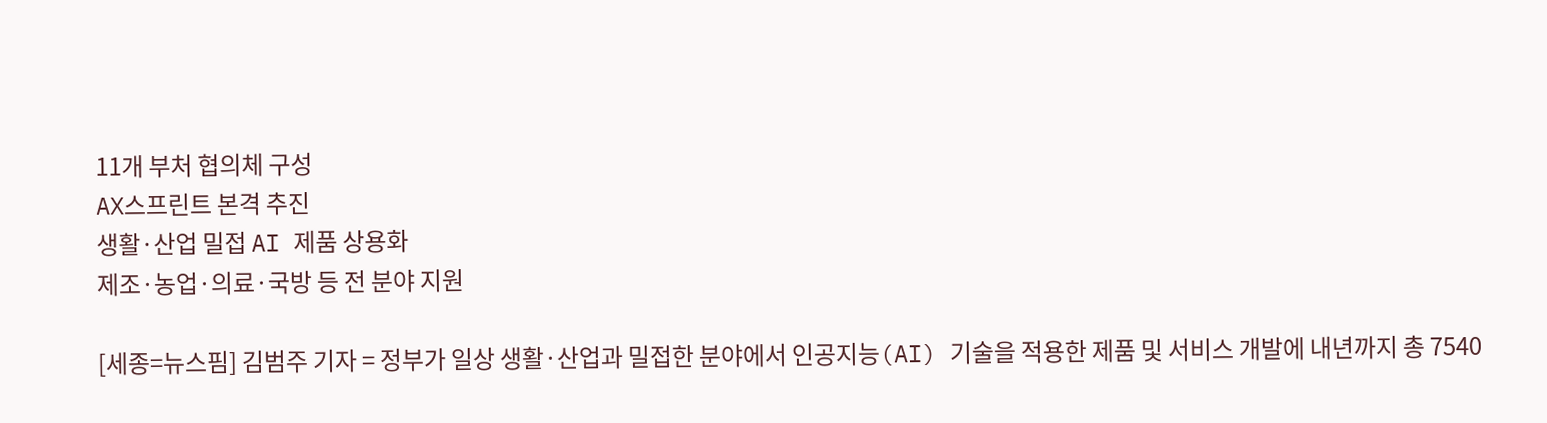11개 부처 협의체 구성
AX스프린트 본격 추진
생활·산업 밀접 AI 제품 상용화
제조·농업·의료·국방 등 전 분야 지원

[세종=뉴스핌] 김범주 기자 = 정부가 일상 생활·산업과 밀접한 분야에서 인공지능(AI) 기술을 적용한 제품 및 서비스 개발에 내년까지 총 7540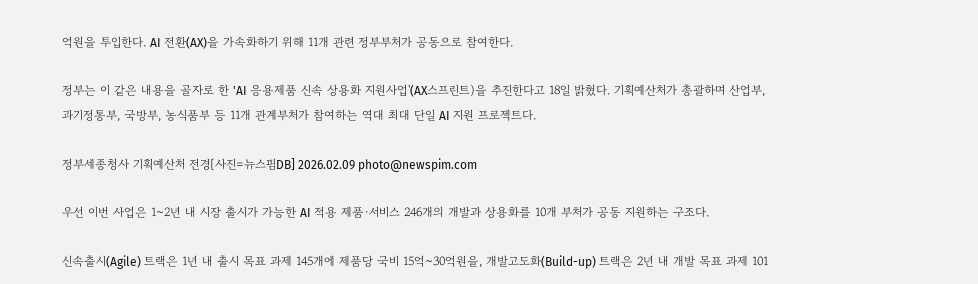억원을 투입한다. AI 전환(AX)을 가속화하기 위해 11개 관련 정부부처가 공동으로 참여한다.

정부는 이 같은 내용을 골자로 한 'AI 응용제품 신속 상용화 지원사업'(AX스프린트)을 추진한다고 18일 밝혔다. 기획예산처가 총괄하며 산업부, 과기정통부, 국방부, 농식품부 등 11개 관계부처가 참여하는 역대 최대 단일 AI 지원 프로젝트다.

정부세종청사 기획예산처 전경[사진=뉴스핌DB] 2026.02.09 photo@newspim.com

우선 이번 사업은 1~2년 내 시장 출시가 가능한 AI 적용 제품·서비스 246개의 개발과 상용화를 10개 부처가 공동 지원하는 구조다.

신속출시(Agile) 트랙은 1년 내 출시 목표 과제 145개에 제품당 국비 15억~30억원을, 개발고도화(Build-up) 트랙은 2년 내 개발 목표 과제 101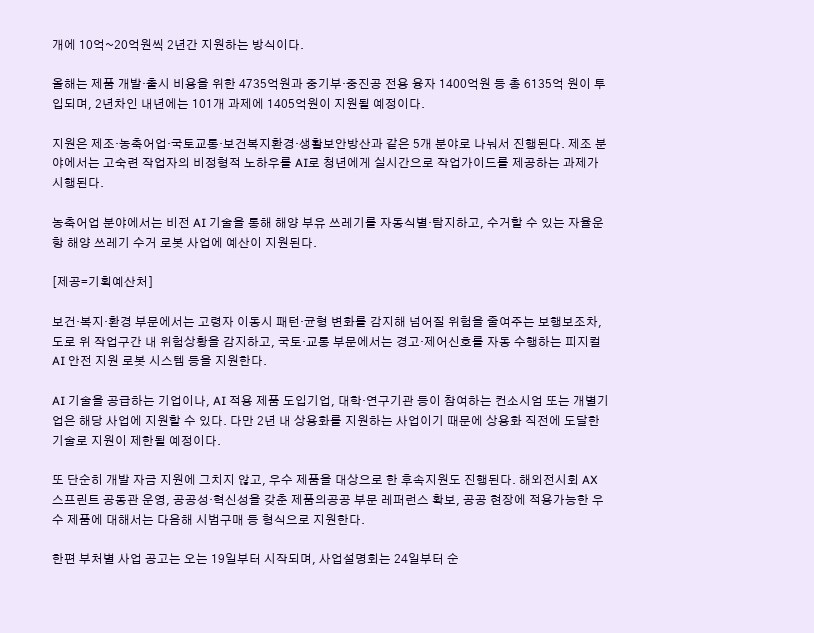개에 10억~20억원씩 2년간 지원하는 방식이다.

올해는 제품 개발·출시 비용을 위한 4735억원과 중기부·중진공 전용 융자 1400억원 등 총 6135억 원이 투입되며, 2년차인 내년에는 101개 과제에 1405억원이 지원될 예정이다.

지원은 제조·농축어업·국토교통·보건복지환경·생활보안방산과 같은 5개 분야로 나눠서 진행된다. 제조 분야에서는 고숙련 작업자의 비정형적 노하우를 AI로 청년에게 실시간으로 작업가이드를 제공하는 과제가 시행된다.

농축어업 분야에서는 비전 AI 기술을 통해 해양 부유 쓰레기를 자동식별·탐지하고, 수거할 수 있는 자율운항 해양 쓰레기 수거 로봇 사업에 예산이 지원된다.

[제공=기획예산처]

보건·복지·환경 부문에서는 고령자 이동시 패턴·균형 변화를 감지해 넘어질 위험을 줄여주는 보행보조차, 도로 위 작업구간 내 위험상황을 감지하고, 국토·교통 부문에서는 경고·제어신호를 자동 수행하는 피지컬 AI 안전 지원 로봇 시스템 등을 지원한다.

AI 기술을 공급하는 기업이나, AI 적용 제품 도입기업, 대학·연구기관 등이 참여하는 컨소시엄 또는 개별기업은 해당 사업에 지원할 수 있다. 다만 2년 내 상용화를 지원하는 사업이기 때문에 상용화 직전에 도달한 기술로 지원이 제한될 예정이다.

또 단순히 개발 자금 지원에 그치지 않고, 우수 제품을 대상으로 한 후속지원도 진행된다. 해외전시회 AX스프린트 공동관 운영, 공공성·혁신성을 갖춘 제품의공공 부문 레퍼런스 확보, 공공 현장에 적용가능한 우수 제품에 대해서는 다음해 시범구매 등 형식으로 지원한다.

한편 부처별 사업 공고는 오는 19일부터 시작되며, 사업설명회는 24일부터 순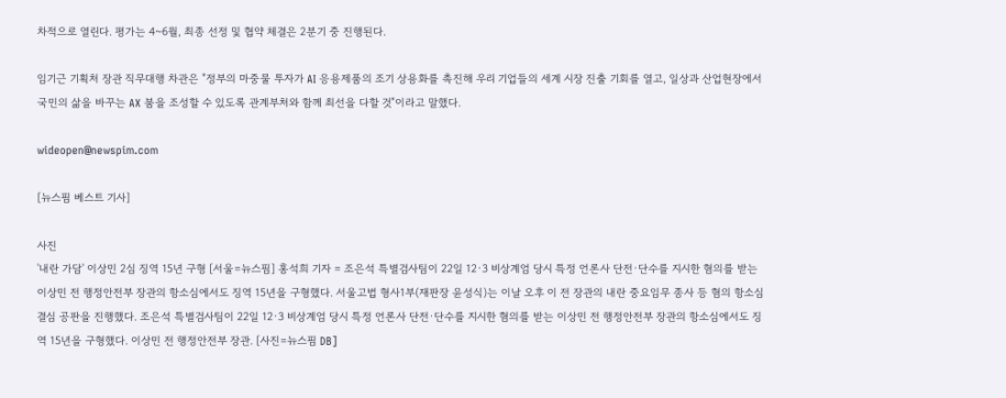차적으로 열린다. 평가는 4~6월, 최종 선정 및 협약 체결은 2분기 중 진행된다.

임기근 기획처 장관 직무대행 차관은 "정부의 마중물 투자가 AI 응용제품의 조기 상용화를 촉진해 우리 기업들의 세계 시장 진출 기회를 열고, 일상과 산업현장에서 국민의 삶을 바꾸는 AX 붐을 조성할 수 있도록 관계부처와 함께 최선을 다할 것"이라고 말했다.

wideopen@newspim.com

[뉴스핌 베스트 기사]

사진
'내란 가담' 이상민 2심 징역 15년 구형 [서울=뉴스핌] 홍석희 기자 = 조은석 특별검사팀이 22일 12·3 비상계엄 당시 특정 언론사 단전·단수를 지시한 혐의를 받는 이상민 전 행정안전부 장관의 항소심에서도 징역 15년을 구형했다. 서울고법 형사1부(재판장 윤성식)는 이날 오후 이 전 장관의 내란 중요임무 종사 등 혐의 항소심 결심 공판을 진행했다. 조은석 특별검사팀이 22일 12·3 비상계엄 당시 특정 언론사 단전·단수를 지시한 혐의를 받는 이상민 전 행정안전부 장관의 항소심에서도 징역 15년을 구형했다. 이상민 전 행정안전부 장관. [사진=뉴스핌 DB]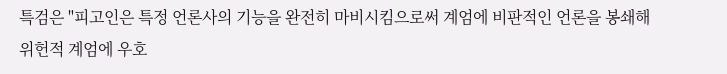특검은 "피고인은 특정 언론사의 기능을 완전히 마비시킴으로써 계엄에 비판적인 언론을 봉쇄해 위헌적 계엄에 우호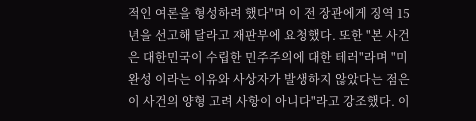적인 여론을 형성하려 했다"며 이 전 장관에게 징역 15년을 선고해 달라고 재판부에 요청했다. 또한 "본 사건은 대한민국이 수립한 민주주의에 대한 테러"라며 "미완성 이라는 이유와 사상자가 발생하지 않았다는 점은 이 사건의 양형 고려 사항이 아니다"라고 강조했다. 이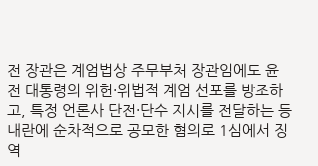전 장관은 계엄법상 주무부처 장관임에도 윤 전 대통령의 위헌·위법적 계엄 선포를 방조하고, 특정 언론사 단전·단수 지시를 전달하는 등 내란에 순차적으로 공모한 혐의로 1심에서 징역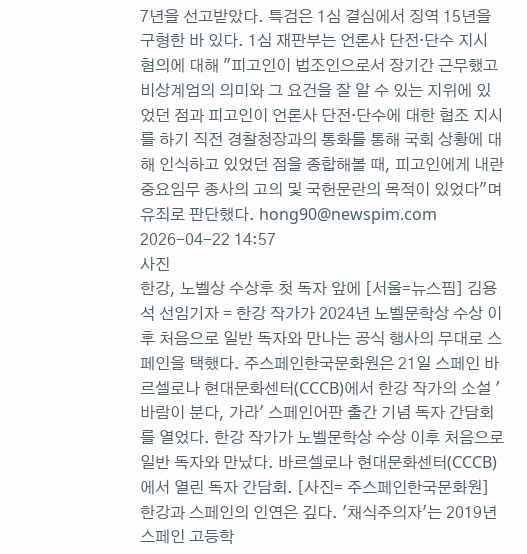7년을 선고받았다. 특검은 1심 결심에서 징역 15년을 구형한 바 있다. 1심 재판부는 언론사 단전·단수 지시 혐의에 대해 "피고인이 법조인으로서 장기간 근무했고 비상계엄의 의미와 그 요건을 잘 알 수 있는 지위에 있었던 점과 피고인이 언론사 단전·단수에 대한 협조 지시를 하기 직전 경찰청장과의 통화를 통해 국회 상황에 대해 인식하고 있었던 점을 종합해볼 때, 피고인에게 내란 중요임무 종사의 고의 및 국헌문란의 목적이 있었다"며 유죄로 판단했다. hong90@newspim.com 2026-04-22 14:57
사진
한강, 노벨상 수상후 첫 독자 앞에 [서울=뉴스핌] 김용석 선임기자 = 한강 작가가 2024년 노벨문학상 수상 이후 처음으로 일반 독자와 만나는 공식 행사의 무대로 스페인을 택했다. 주스페인한국문화원은 21일 스페인 바르셀로나 현대문화센터(CCCB)에서 한강 작가의 소설 '바람이 분다, 가라' 스페인어판 출간 기념 독자 간담회를 열었다. 한강 작가가 노벨문학상 수상 이후 처음으로 일반 독자와 만났다. 바르셀로나 현대문화센터(CCCB)에서 열린 독자 간담회. [사진= 주스페인한국문화원] 한강과 스페인의 인연은 깊다. '채식주의자'는 2019년 스페인 고등학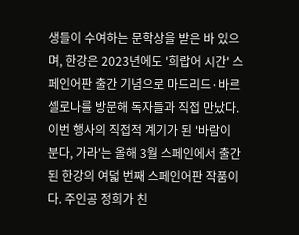생들이 수여하는 문학상을 받은 바 있으며, 한강은 2023년에도 '희랍어 시간' 스페인어판 출간 기념으로 마드리드·바르셀로나를 방문해 독자들과 직접 만났다. 이번 행사의 직접적 계기가 된 '바람이 분다, 가라'는 올해 3월 스페인에서 출간된 한강의 여덟 번째 스페인어판 작품이다. 주인공 정희가 친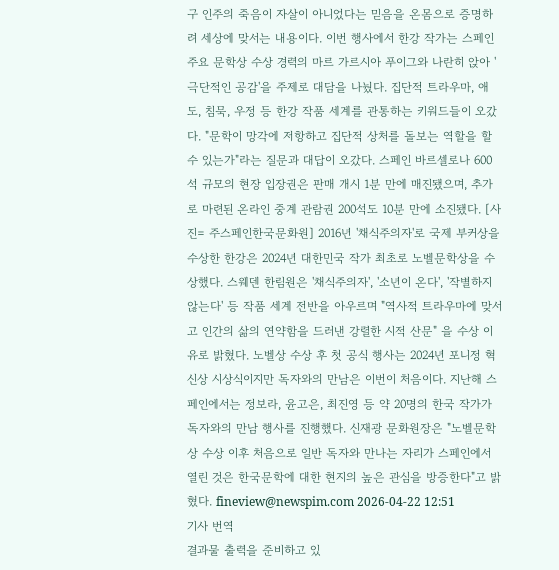구 인주의 죽음이 자살이 아니었다는 믿음을 온몸으로 증명하려 세상에 맞서는 내용이다. 이번 행사에서 한강 작가는 스페인 주요 문학상 수상 경력의 마르 가르시아 푸이그와 나란히 앉아 '극단적인 공감'을 주제로 대담을 나눴다. 집단적 트라우마, 애도, 침묵, 우정 등 한강 작품 세계를 관통하는 키워드들이 오갔다. "문학이 망각에 저항하고 집단적 상처를 돌보는 역할을 할 수 있는가"라는 질문과 대답이 오갔다. 스페인 바르셀로나 600석 규모의 현장 입장권은 판매 개시 1분 만에 매진됐으며, 추가로 마련된 온라인 중계 관람권 200석도 10분 만에 소진됐다. [사진= 주스페인한국문화원] 2016년 '채식주의자'로 국제 부커상을 수상한 한강은 2024년 대한민국 작가 최초로 노벨문학상을 수상했다. 스웨덴 한림원은 '채식주의자', '소년이 온다', '작별하지 않는다' 등 작품 세계 전반을 아우르며 "역사적 트라우마에 맞서고 인간의 삶의 연약함을 드러낸 강렬한 시적 산문" 을 수상 이유로 밝혔다. 노벨상 수상 후 첫 공식 행사는 2024년 포니정 혁신상 시상식이지만 독자와의 만남은 이번이 처음이다. 지난해 스페인에서는 정보라, 윤고은, 최진영 등 약 20명의 한국 작가가 독자와의 만남 행사를 진행했다. 신재광 문화원장은 "노벨문학상 수상 이후 처음으로 일반 독자와 만나는 자리가 스페인에서 열린 것은 한국문학에 대한 현지의 높은 관심을 방증한다"고 밝혔다. fineview@newspim.com 2026-04-22 12:51
기사 번역
결과물 출력을 준비하고 있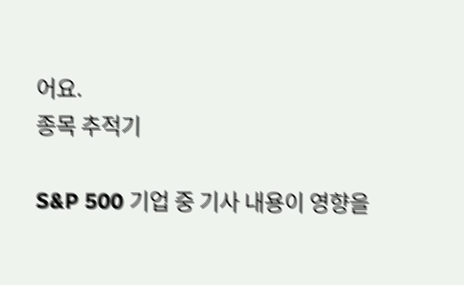어요.
종목 추적기

S&P 500 기업 중 기사 내용이 영향을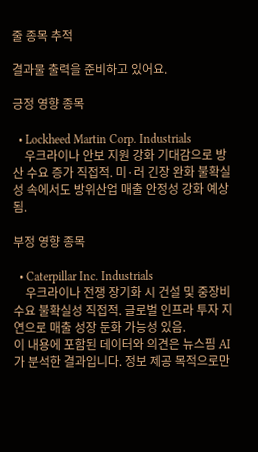줄 종목 추적

결과물 출력을 준비하고 있어요.

긍정 영향 종목

  • Lockheed Martin Corp. Industrials
    우크라이나 안보 지원 강화 기대감으로 방산 수요 증가 직접적. 미·러 긴장 완화 불확실성 속에서도 방위산업 매출 안정성 강화 예상됨.

부정 영향 종목

  • Caterpillar Inc. Industrials
    우크라이나 전쟁 장기화 시 건설 및 중장비 수요 불확실성 직접적. 글로벌 인프라 투자 지연으로 매출 성장 둔화 가능성 있음.
이 내용에 포함된 데이터와 의견은 뉴스핌 AI가 분석한 결과입니다. 정보 제공 목적으로만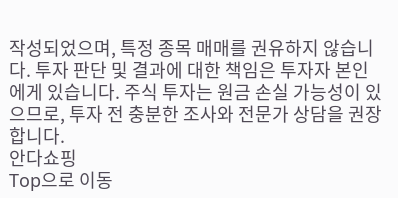작성되었으며, 특정 종목 매매를 권유하지 않습니다. 투자 판단 및 결과에 대한 책임은 투자자 본인에게 있습니다. 주식 투자는 원금 손실 가능성이 있으므로, 투자 전 충분한 조사와 전문가 상담을 권장합니다.
안다쇼핑
Top으로 이동